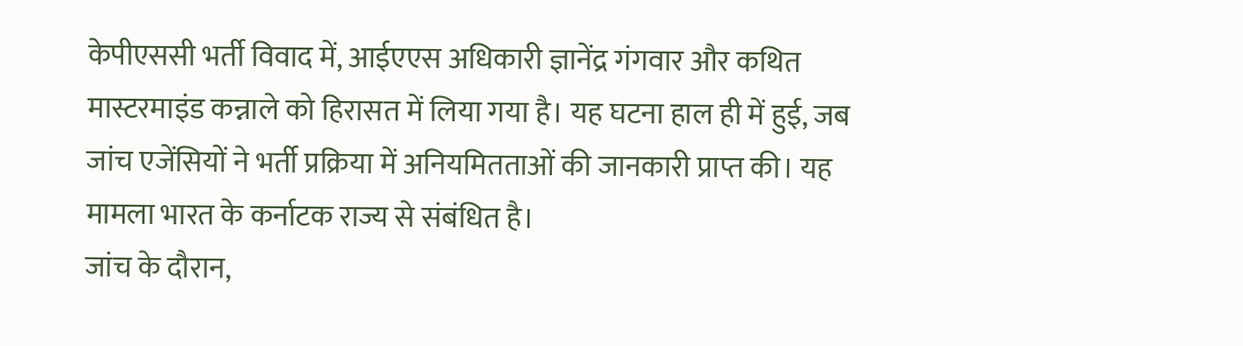केपीएससी भर्ती विवाद में, आईएएस अधिकारी ज्ञानेंद्र गंगवार और कथित मास्टरमाइंड कन्नाले को हिरासत में लिया गया है। यह घटना हाल ही में हुई, जब जांच एजेंसियों ने भर्ती प्रक्रिया में अनियमितताओं की जानकारी प्राप्त की। यह मामला भारत के कर्नाटक राज्य से संबंधित है।
जांच के दौरान,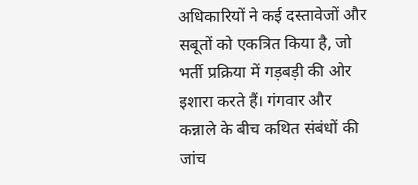अधिकारियों ने कई दस्तावेजों और सबूतों को एकत्रित किया है, जो भर्ती प्रक्रिया में गड़बड़ी की ओर इशारा करते हैं। गंगवार और कन्नाले के बीच कथित संबंधों की जांच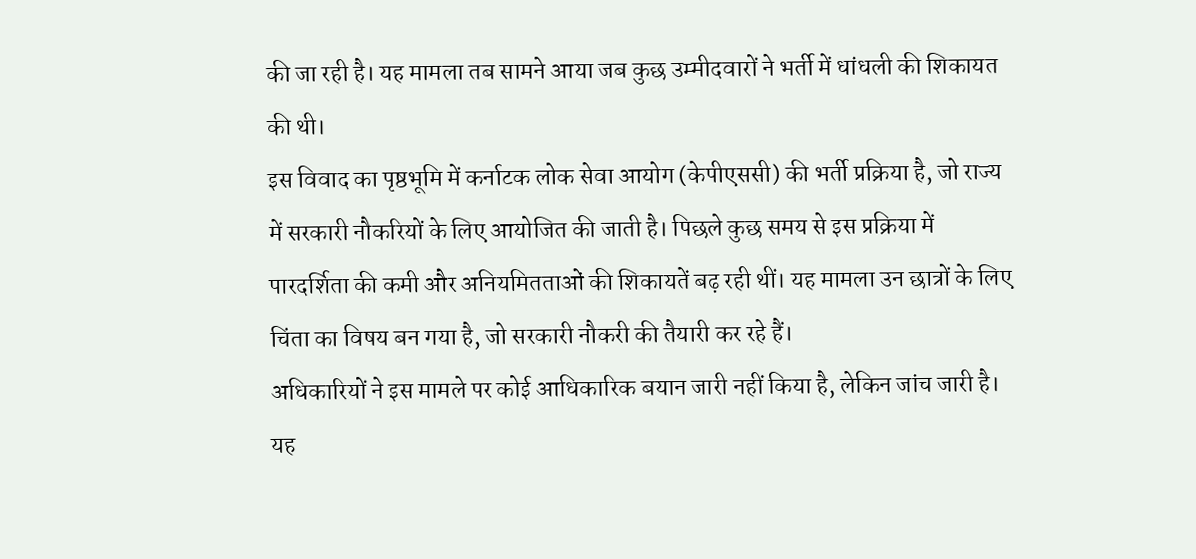की जा रही है। यह मामला तब सामने आया जब कुछ उम्मीदवारों ने भर्ती में धांधली की शिकायत की थी।
इस विवाद का पृष्ठभूमि में कर्नाटक लोक सेवा आयोग (केपीएससी) की भर्ती प्रक्रिया है, जो राज्य में सरकारी नौकरियों के लिए आयोजित की जाती है। पिछले कुछ समय से इस प्रक्रिया में पारदर्शिता की कमी और अनियमितताओं की शिकायतें बढ़ रही थीं। यह मामला उन छात्रों के लिए चिंता का विषय बन गया है, जो सरकारी नौकरी की तैयारी कर रहे हैं।
अधिकारियों ने इस मामले पर कोई आधिकारिक बयान जारी नहीं किया है, लेकिन जांच जारी है। यह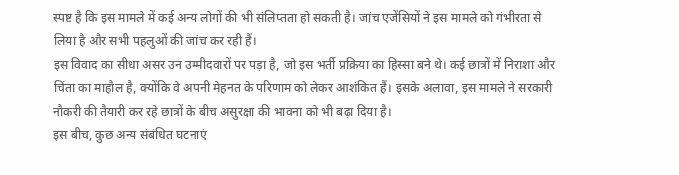स्पष्ट है कि इस मामले में कई अन्य लोगों की भी संलिप्तता हो सकती है। जांच एजेंसियों ने इस मामले को गंभीरता से लिया है और सभी पहलुओं की जांच कर रही हैं।
इस विवाद का सीधा असर उन उम्मीदवारों पर पड़ा है, जो इस भर्ती प्रक्रिया का हिस्सा बने थे। कई छात्रों में निराशा और चिंता का माहौल है, क्योंकि वे अपनी मेहनत के परिणाम को लेकर आशंकित हैं। इसके अलावा, इस मामले ने सरकारी नौकरी की तैयारी कर रहे छात्रों के बीच असुरक्षा की भावना को भी बढ़ा दिया है।
इस बीच, कुछ अन्य संबंधित घटनाएं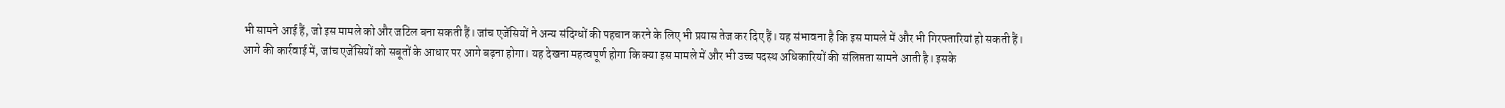भी सामने आई हैं, जो इस मामले को और जटिल बना सकती हैं। जांच एजेंसियों ने अन्य संदिग्धों की पहचान करने के लिए भी प्रयास तेज कर दिए हैं। यह संभावना है कि इस मामले में और भी गिरफ्तारियां हो सकती हैं।
आगे की कार्रवाई में, जांच एजेंसियों को सबूतों के आधार पर आगे बढ़ना होगा। यह देखना महत्वपूर्ण होगा कि क्या इस मामले में और भी उच्च पदस्थ अधिकारियों की संलिप्तता सामने आती है। इसके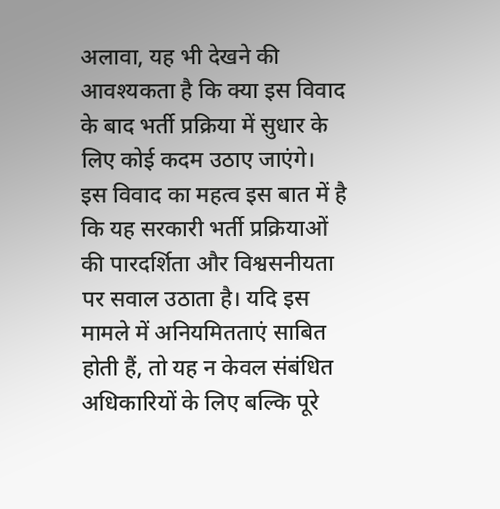अलावा, यह भी देखने की आवश्यकता है कि क्या इस विवाद के बाद भर्ती प्रक्रिया में सुधार के लिए कोई कदम उठाए जाएंगे।
इस विवाद का महत्व इस बात में है कि यह सरकारी भर्ती प्रक्रियाओं की पारदर्शिता और विश्वसनीयता पर सवाल उठाता है। यदि इस मामले में अनियमितताएं साबित होती हैं, तो यह न केवल संबंधित अधिकारियों के लिए बल्कि पूरे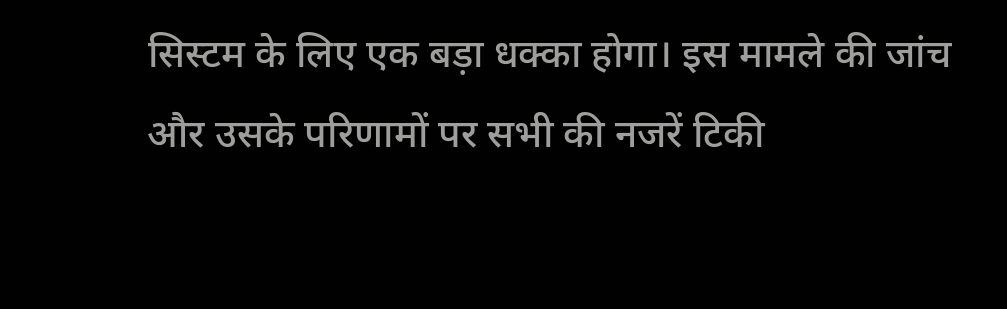सिस्टम के लिए एक बड़ा धक्का होगा। इस मामले की जांच और उसके परिणामों पर सभी की नजरें टिकी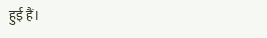हुई हैं।